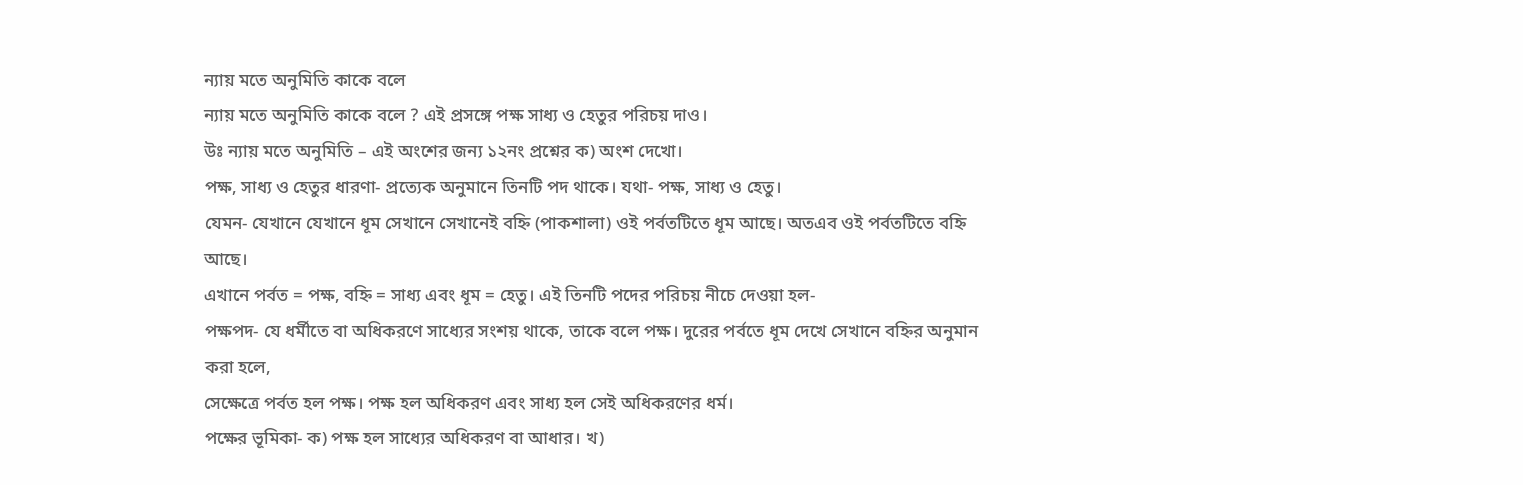ন্যায় মতে অনুমিতি কাকে বলে
ন্যায় মতে অনুমিতি কাকে বলে ? এই প্রসঙ্গে পক্ষ সাধ্য ও হেতুর পরিচয় দাও।
উঃ ন্যায় মতে অনুমিতি – এই অংশের জন্য ১২নং প্রশ্নের ক) অংশ দেখো।
পক্ষ, সাধ্য ও হেতুর ধারণা- প্রত্যেক অনুমানে তিনটি পদ থাকে। যথা- পক্ষ, সাধ্য ও হেতু।
যেমন- যেখানে যেখানে ধূম সেখানে সেখানেই বহ্নি (পাকশালা) ওই পর্বতটিতে ধূম আছে। অতএব ওই পর্বতটিতে বহ্নি আছে।
এখানে পর্বত = পক্ষ, বহ্নি = সাধ্য এবং ধূম = হেতু। এই তিনটি পদের পরিচয় নীচে দেওয়া হল-
পক্ষপদ- যে ধর্মীতে বা অধিকরণে সাধ্যের সংশয় থাকে, তাকে বলে পক্ষ। দুরের পর্বতে ধূম দেখে সেখানে বহ্নির অনুমান করা হলে,
সেক্ষেত্রে পর্বত হল পক্ষ। পক্ষ হল অধিকরণ এবং সাধ্য হল সেই অধিকরণের ধর্ম।
পক্ষের ভূমিকা- ক) পক্ষ হল সাধ্যের অধিকরণ বা আধার। খ)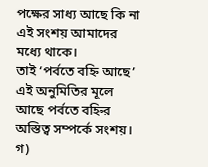পক্ষের সাধ্য আছে কি না এই সংশয় আমাদের মধ্যে থাকে।
তাই ‘পর্বতে বহ্নি আছে’ এই অনুমিতির মূলে আছে পর্বতে বহ্নির অস্তিত্ব সম্পর্কে সংশয়। গ)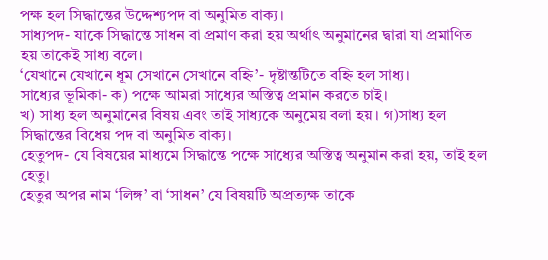পক্ষ হল সিদ্ধান্তের উদ্দেশ্যপদ বা অনুমিত বাক্য।
সাধ্যপদ- যাকে সিদ্ধান্তে সাধন বা প্রমাণ করা হয় অর্থাৎ অনুমানের দ্বারা যা প্রমাণিত হয় তাকেই সাধ্য বলে।
‘যেখানে যেখানে ধূম সেখানে সেখানে বহ্নি’- দৃষ্টান্তটিতে বহ্নি হল সাধ্য।
সাধ্যের ভূমিকা- ক) পক্ষে আমরা সাধ্যের অস্তিত্ব প্রমান করতে চাই।
খ) সাধ্য হল অনুমানের বিষয় এবং তাই সাধ্যকে অনুমেয় বলা হয়। গ)সাধ্য হল সিদ্ধান্তের বিধেয় পদ বা অনুমিত বাক্য।
হেতুপদ- যে বিষয়ের মাধ্যমে সিদ্ধান্তে পক্ষে সাধ্যের অস্তিত্ব অনুমান করা হয়, তাই হল হেতু।
হেতুর অপর নাম ‘লিঙ্গ’ বা ‘সাধন’ যে বিষয়টি অপ্রত্যক্ষ তাকে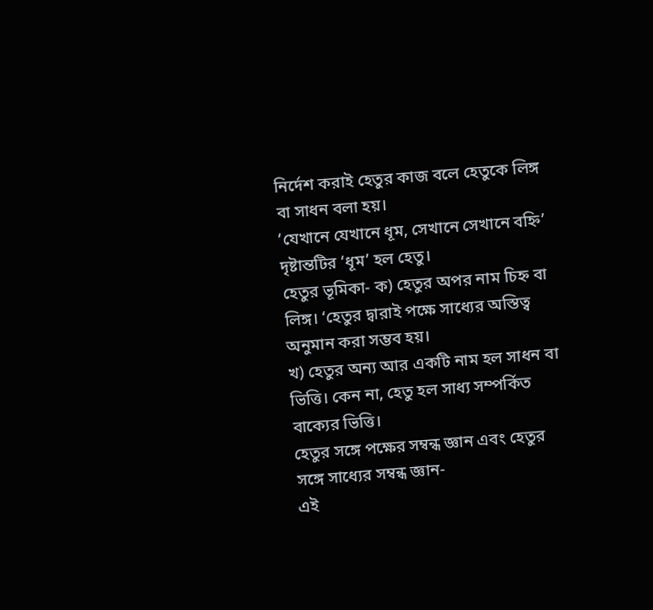নির্দেশ করাই হেতুর কাজ বলে হেতুকে লিঙ্গ বা সাধন বলা হয়।
‘যেখানে যেখানে ধূম, সেখানে সেখানে বহ্নি’ দৃষ্টান্তটির ‘ধূম’ হল হেতু।
হেতুর ভূমিকা- ক) হেতুর অপর নাম চিহ্ন বা লিঙ্গ। ‘হেতুর দ্বারাই পক্ষে সাধ্যের অস্তিত্ব অনুমান করা সম্ভব হয়।
খ) হেতুর অন্য আর একটি নাম হল সাধন বা ভিত্তি। কেন না, হেতু হল সাধ্য সম্পর্কিত বাক্যের ভিত্তি।
হেতুর সঙ্গে পক্ষের সম্বন্ধ জ্ঞান এবং হেতুর সঙ্গে সাধ্যের সম্বন্ধ জ্ঞান-
এই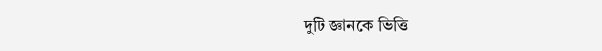দুটি জ্ঞানকে ভিত্তি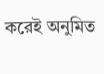করেই অনুমিত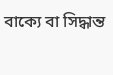বাক্যে বা সিদ্ধান্ত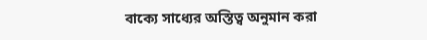বাক্যে সাধ্যের অস্তিত্ব অনুমান করা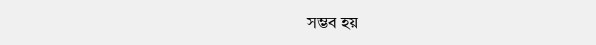সম্ভব হয়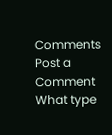Comments
Post a Comment
What type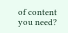of content you need?